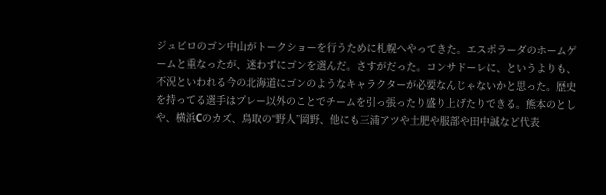ジュビロのゴン中山がトークショーを行うために札幌へやってきた。エスポラーダのホームゲームと重なったが、迷わずにゴンを選んだ。さすがだった。コンサドーレに、というよりも、不況といわれる今の北海道にゴンのようなキャラクターが必要なんじゃないかと思った。歴史を持ってる選手はプレー以外のことでチームを引っ張ったり盛り上げたりできる。熊本のとしや、横浜Cのカズ、鳥取の“野人”岡野、他にも三浦アツや土肥や服部や田中誠など代表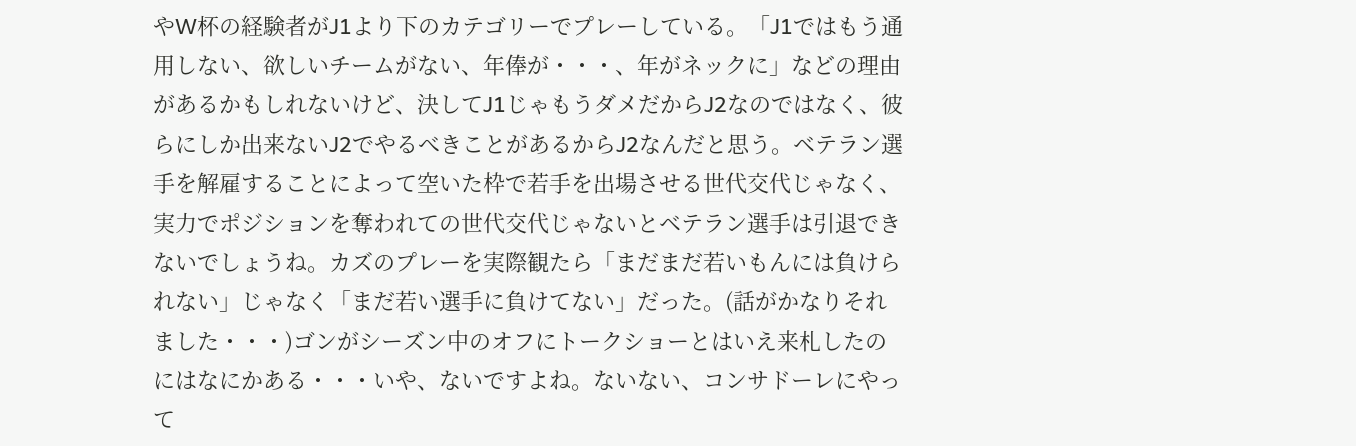やW杯の経験者がJ1より下のカテゴリーでプレーしている。「J1ではもう通用しない、欲しいチームがない、年俸が・・・、年がネックに」などの理由があるかもしれないけど、決してJ1じゃもうダメだからJ2なのではなく、彼らにしか出来ないJ2でやるべきことがあるからJ2なんだと思う。ベテラン選手を解雇することによって空いた枠で若手を出場させる世代交代じゃなく、実力でポジションを奪われての世代交代じゃないとベテラン選手は引退できないでしょうね。カズのプレーを実際観たら「まだまだ若いもんには負けられない」じゃなく「まだ若い選手に負けてない」だった。(話がかなりそれました・・・)ゴンがシーズン中のオフにトークショーとはいえ来札したのにはなにかある・・・いや、ないですよね。ないない、コンサドーレにやって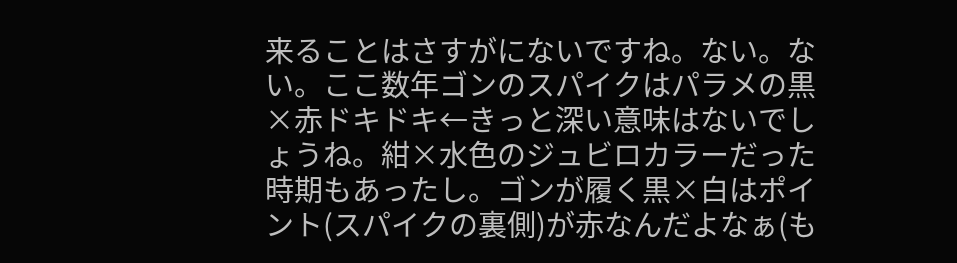来ることはさすがにないですね。ない。ない。ここ数年ゴンのスパイクはパラメの黒×赤ドキドキ←きっと深い意味はないでしょうね。紺×水色のジュビロカラーだった時期もあったし。ゴンが履く黒×白はポイント(スパイクの裏側)が赤なんだよなぁ(も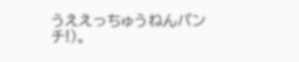うええっちゅうねんパンチ!)。